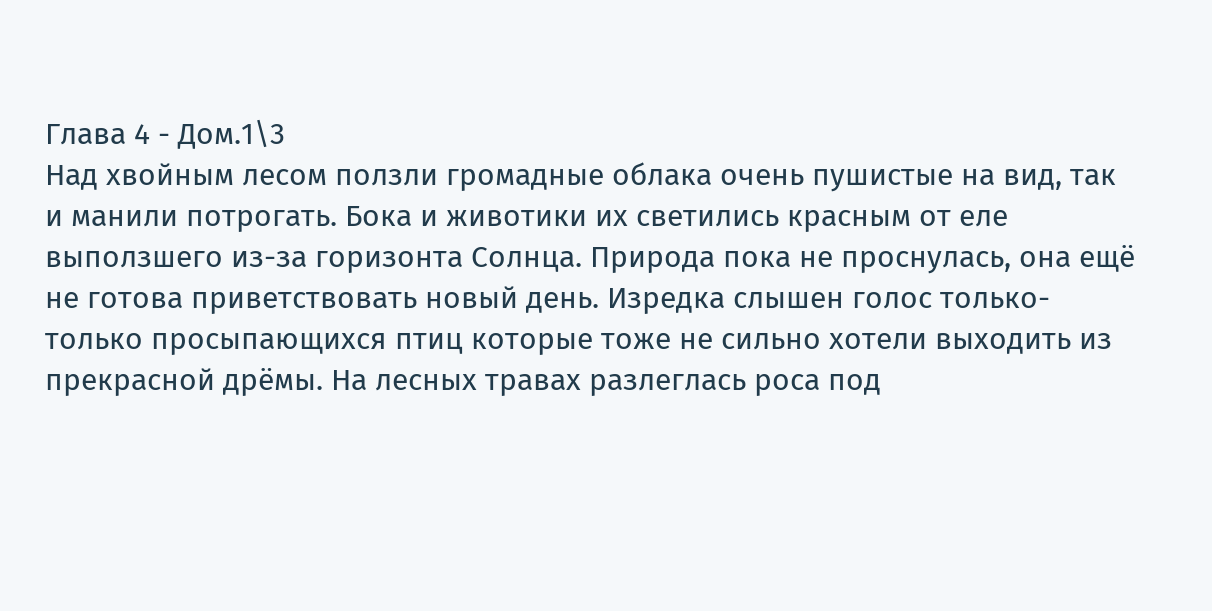Глава 4 - Дом.1\3
Над хвойным лесом ползли громадные облака очень пушистые на вид, так и манили потрогать. Бока и животики их светились красным от еле выползшего из-за горизонта Солнца. Природа пока не проснулась, она ещё не готова приветствовать новый день. Изредка слышен голос только-только просыпающихся птиц которые тоже не сильно хотели выходить из прекрасной дрёмы. На лесных травах разлеглась роса под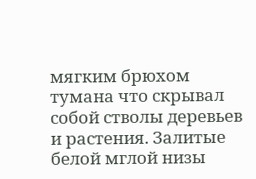мягким брюхом тумана что скрывал собой стволы деревьев и растения. Залитые белой мглой низы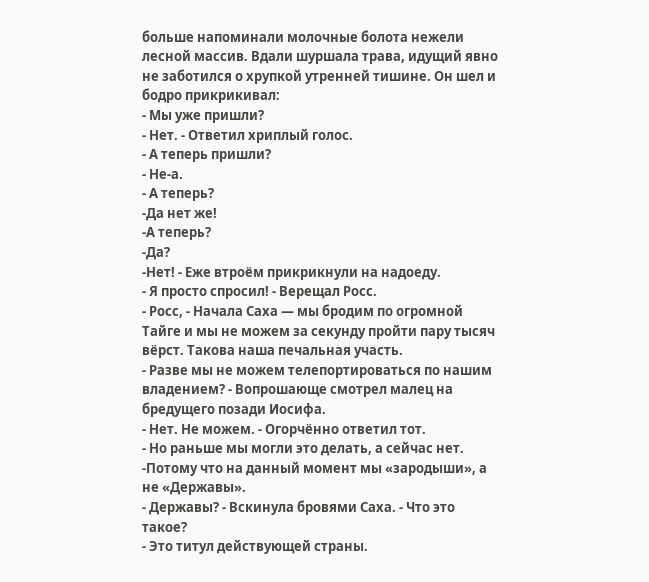больше напоминали молочные болота нежели лесной массив. Вдали шуршала трава, идущий явно не заботился о хрупкой утренней тишине. Он шел и бодро прикрикивал:
- Мы уже пришли?
- Нет. - Ответил хриплый голос.
- А теперь пришли?
- Не-а.
- А теперь?
-Да нет же!
-А теперь?
-Да?
-Нет! - Еже втроём прикрикнули на надоеду.
- Я просто спросил! - Верещал Росс.
- Росс, - Начала Саха — мы бродим по огромной Тайге и мы не можем за секунду пройти пару тысяч вёрст. Такова наша печальная участь.
- Разве мы не можем телепортироваться по нашим владением? - Вопрошающе смотрел малец на бредущего позади Иосифа.
- Нет. Не можем. - Огорчённо ответил тот.
- Но раньше мы могли это делать, а сейчас нет.
-Потому что на данный момент мы «зародыши», а не «Державы».
- Державы? - Вскинула бровями Саха. - Что это такое?
- Это титул действующей страны.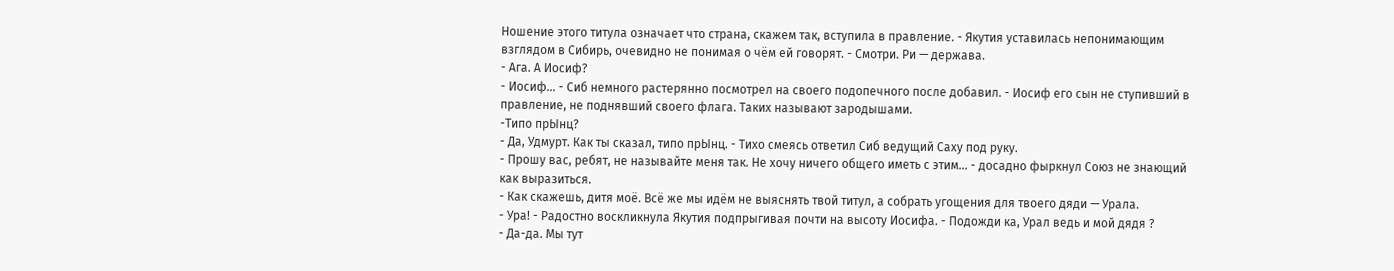Ношение этого титула означает что страна, скажем так, вступила в правление. - Якутия уставилась непонимающим взглядом в Сибирь, очевидно не понимая о чём ей говорят. - Смотри. Ри — держава.
- Ага. А Иосиф?
- Иосиф... - Сиб немного растерянно посмотрел на своего подопечного после добавил. - Иосиф его сын не ступивший в правление, не поднявший своего флага. Таких называют зародышами.
-Типо прЫнц?
- Да, Удмурт. Как ты сказал, типо прЫнц. - Тихо смеясь ответил Сиб ведущий Саху под руку.
- Прошу вас, ребят, не называйте меня так. Не хочу ничего общего иметь с этим... - досадно фыркнул Союз не знающий как выразиться.
- Как скажешь, дитя моё. Всё же мы идём не выяснять твой титул, а собрать угощения для твоего дяди — Урала.
- Ура! - Радостно воскликнула Якутия подпрыгивая почти на высоту Иосифа. - Подожди ка, Урал ведь и мой дядя ?
- Да-да. Мы тут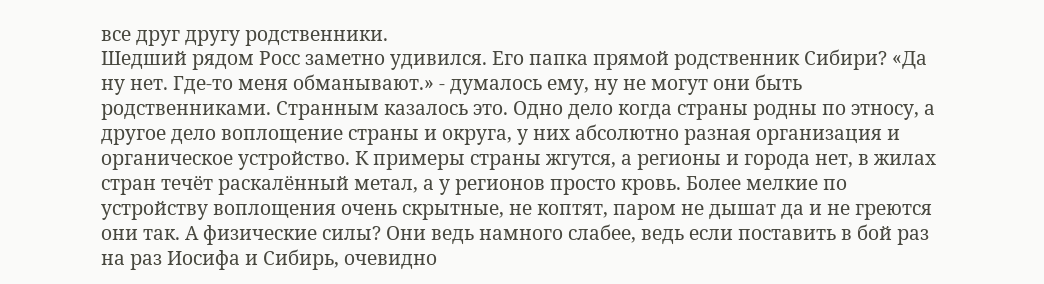все друг другу родственники.
Шедший рядом Росс заметно удивился. Его папка прямой родственник Сибири? «Да ну нет. Где-то меня обманывают.» - думалось ему, ну не могут они быть родственниками. Странным казалось это. Одно дело когда страны родны по этносу, а другое дело воплощение страны и округа, у них абсолютно разная организация и органическое устройство. К примеры страны жгутся, а регионы и города нет, в жилах стран течёт раскалённый метал, а у регионов просто кровь. Более мелкие по устройству воплощения очень скрытные, не коптят, паром не дышат да и не греются они так. А физические силы? Они ведь намного слабее, ведь если поставить в бой раз на раз Иосифа и Сибирь, очевидно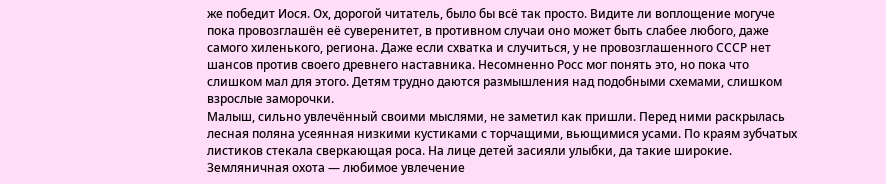же победит Иося. Ох, дорогой читатель, было бы всё так просто. Видите ли воплощение могуче пока провозглашён её суверенитет, в противном случаи оно может быть слабее любого, даже самого хиленького, региона. Даже если схватка и случиться, у не провозглашенного СССР нет шансов против своего древнего наставника. Несомненно Росс мог понять это, но пока что слишком мал для этого. Детям трудно даются размышления над подобными схемами, слишком взрослые заморочки.
Малыш, сильно увлечённый своими мыслями, не заметил как пришли. Перед ними раскрылась лесная поляна усеянная низкими кустиками с торчащими, вьющимися усами. По краям зубчатых листиков стекала сверкающая роса. На лице детей засияли улыбки, да такие широкие. Земляничная охота — любимое увлечение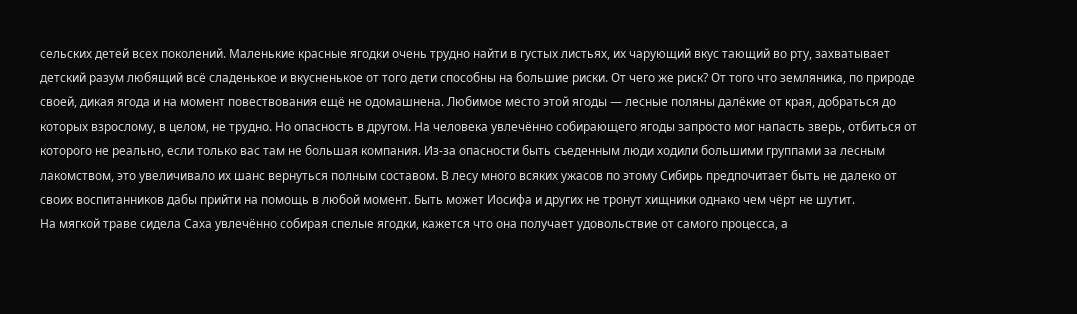сельских детей всех поколений. Маленькие красные ягодки очень трудно найти в густых листьях, их чарующий вкус тающий во рту, захватывает детский разум любящий всё сладенькое и вкусненькое от того дети способны на большие риски. От чего же риск? От того что земляника, по природе своей, дикая ягода и на момент повествования ещё не одомашнена. Любимое место этой ягоды — лесные поляны далёкие от края, добраться до которых взрослому, в целом, не трудно. Но опасность в другом. На человека увлечённо собирающего ягоды запросто мог напасть зверь, отбиться от которого не реально, если только вас там не большая компания. Из-за опасности быть съеденным люди ходили большими группами за лесным лакомством, это увеличивало их шанс вернуться полным составом. В лесу много всяких ужасов по этому Сибирь предпочитает быть не далеко от своих воспитанников дабы прийти на помощь в любой момент. Быть может Иосифа и других не тронут хищники однако чем чёрт не шутит.
На мягкой траве сидела Саха увлечённо собирая спелые ягодки, кажется что она получает удовольствие от самого процесса, а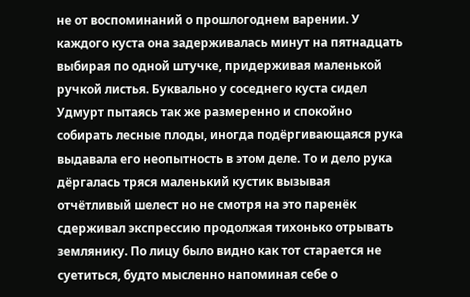не от воспоминаний о прошлогоднем варении. У каждого куста она задерживалась минут на пятнадцать выбирая по одной штучке, придерживая маленькой ручкой листья. Буквально у соседнего куста сидел Удмурт пытаясь так же размеренно и спокойно собирать лесные плоды, иногда подёргивающаяся рука выдавала его неопытность в этом деле. То и дело рука дёргалась тряся маленький кустик вызывая отчётливый шелест но не смотря на это паренёк сдерживал экспрессию продолжая тихонько отрывать землянику. По лицу было видно как тот старается не суетиться, будто мысленно напоминая себе о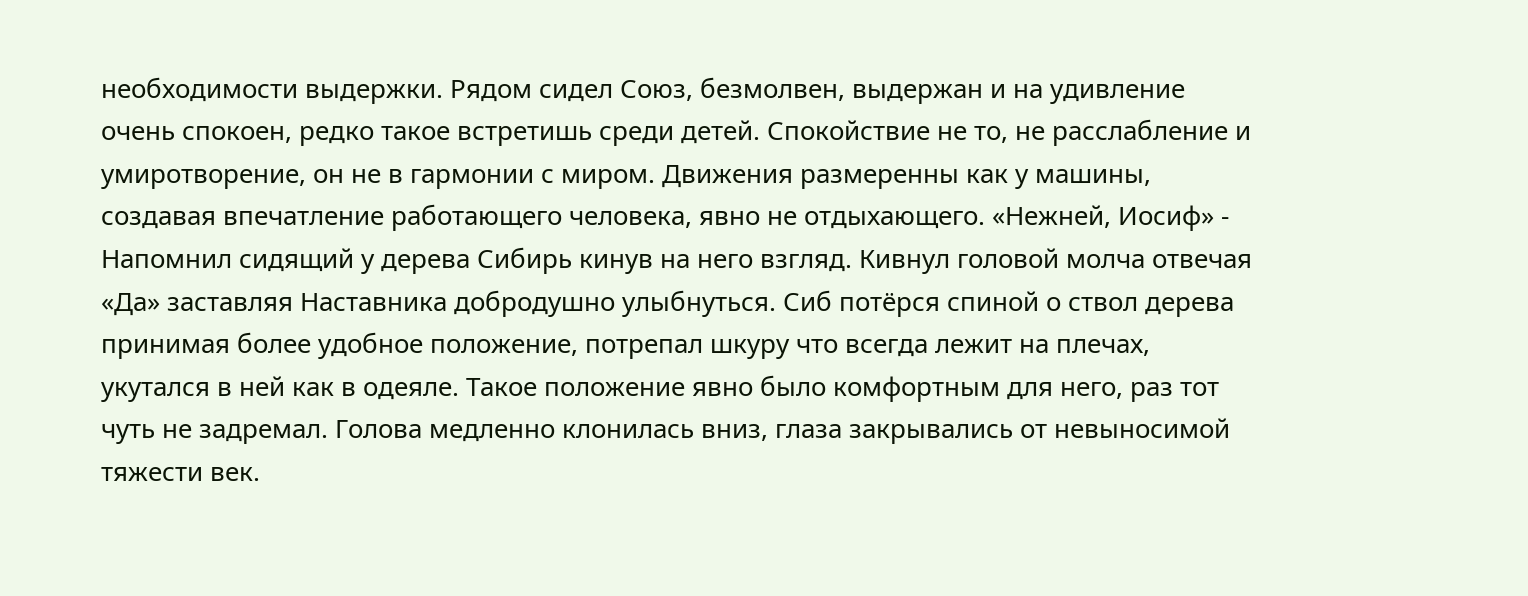необходимости выдержки. Рядом сидел Союз, безмолвен, выдержан и на удивление очень спокоен, редко такое встретишь среди детей. Спокойствие не то, не расслабление и умиротворение, он не в гармонии с миром. Движения размеренны как у машины, создавая впечатление работающего человека, явно не отдыхающего. «Нежней, Иосиф» - Напомнил сидящий у дерева Сибирь кинув на него взгляд. Кивнул головой молча отвечая «Да» заставляя Наставника добродушно улыбнуться. Сиб потёрся спиной о ствол дерева принимая более удобное положение, потрепал шкуру что всегда лежит на плечах, укутался в ней как в одеяле. Такое положение явно было комфортным для него, раз тот чуть не задремал. Голова медленно клонилась вниз, глаза закрывались от невыносимой тяжести век.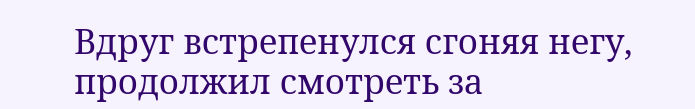Вдруг встрепенулся сгоняя негу, продолжил смотреть за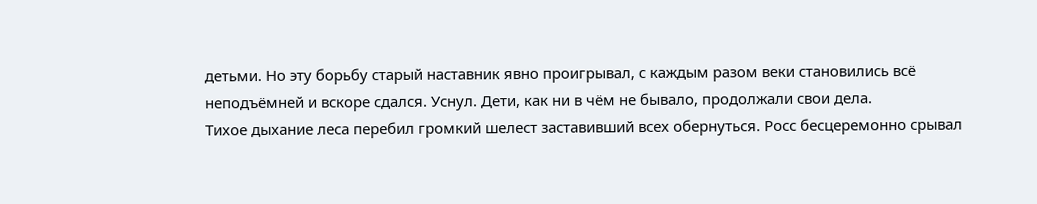детьми. Но эту борьбу старый наставник явно проигрывал, с каждым разом веки становились всё неподъёмней и вскоре сдался. Уснул. Дети, как ни в чём не бывало, продолжали свои дела.
Тихое дыхание леса перебил громкий шелест заставивший всех обернуться. Росс бесцеремонно срывал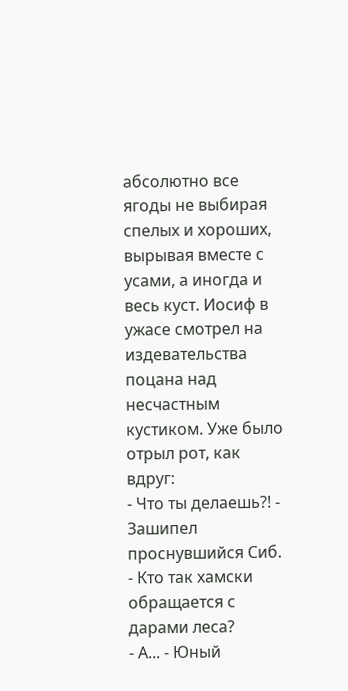абсолютно все ягоды не выбирая спелых и хороших, вырывая вместе с усами, а иногда и весь куст. Иосиф в ужасе смотрел на издевательства поцана над несчастным кустиком. Уже было отрыл рот, как вдруг:
- Что ты делаешь?! - Зашипел проснувшийся Сиб. - Кто так хамски обращается с дарами леса?
- А... - Юный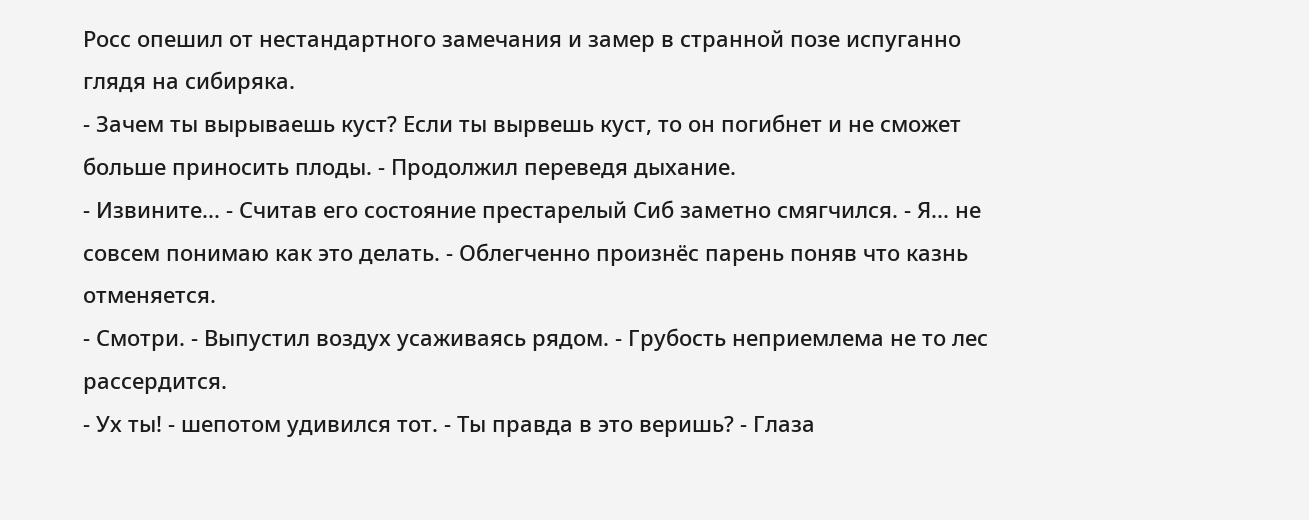Росс опешил от нестандартного замечания и замер в странной позе испуганно глядя на сибиряка.
- Зачем ты вырываешь куст? Если ты вырвешь куст, то он погибнет и не сможет больше приносить плоды. - Продолжил переведя дыхание.
- Извините... - Считав его состояние престарелый Сиб заметно смягчился. - Я... не совсем понимаю как это делать. - Облегченно произнёс парень поняв что казнь отменяется.
- Смотри. - Выпустил воздух усаживаясь рядом. - Грубость неприемлема не то лес рассердится.
- Ух ты! - шепотом удивился тот. - Ты правда в это веришь? - Глаза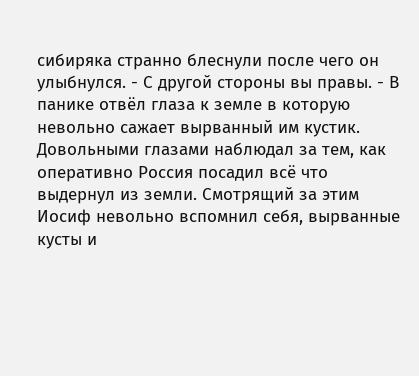сибиряка странно блеснули после чего он улыбнулся. - С другой стороны вы правы. - В панике отвёл глаза к земле в которую невольно сажает вырванный им кустик.
Довольными глазами наблюдал за тем, как оперативно Россия посадил всё что выдернул из земли. Смотрящий за этим Иосиф невольно вспомнил себя, вырванные кусты и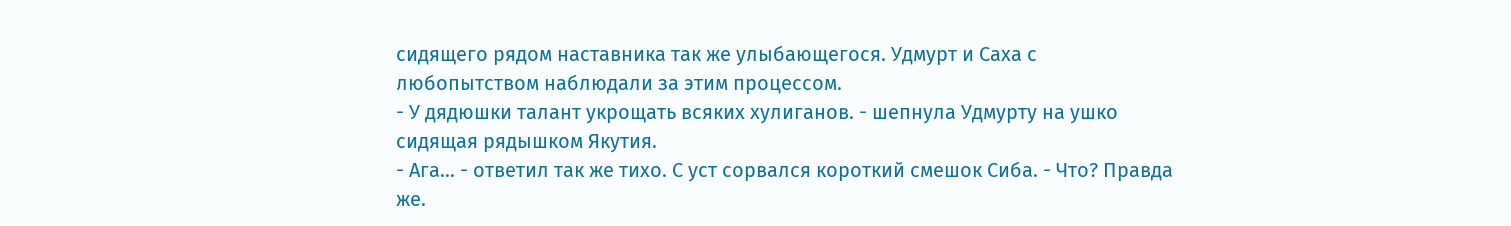сидящего рядом наставника так же улыбающегося. Удмурт и Саха с любопытством наблюдали за этим процессом.
- У дядюшки талант укрощать всяких хулиганов. - шепнула Удмурту на ушко сидящая рядышком Якутия.
- Ага... - ответил так же тихо. С уст сорвался короткий смешок Сиба. - Что? Правда же.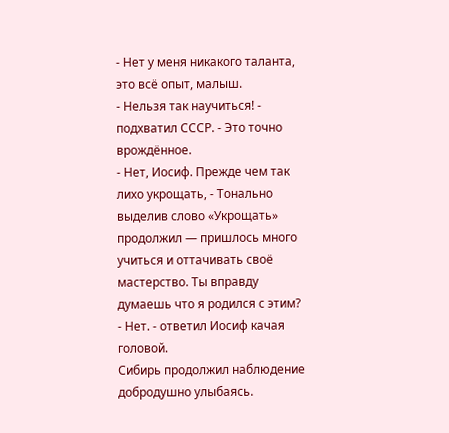- Нет у меня никакого таланта, это всё опыт, малыш.
- Нельзя так научиться! - подхватил СССР. - Это точно врождённое.
- Нет, Иосиф. Прежде чем так лихо укрощать, - Тонально выделив слово «Укрощать» продолжил — пришлось много учиться и оттачивать своё мастерство. Ты вправду думаешь что я родился с этим?
- Нет. - ответил Иосиф качая головой.
Сибирь продолжил наблюдение добродушно улыбаясь.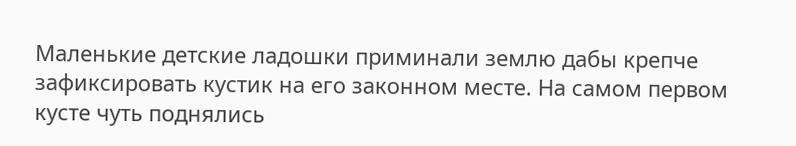Маленькие детские ладошки приминали землю дабы крепче зафиксировать кустик на его законном месте. На самом первом кусте чуть поднялись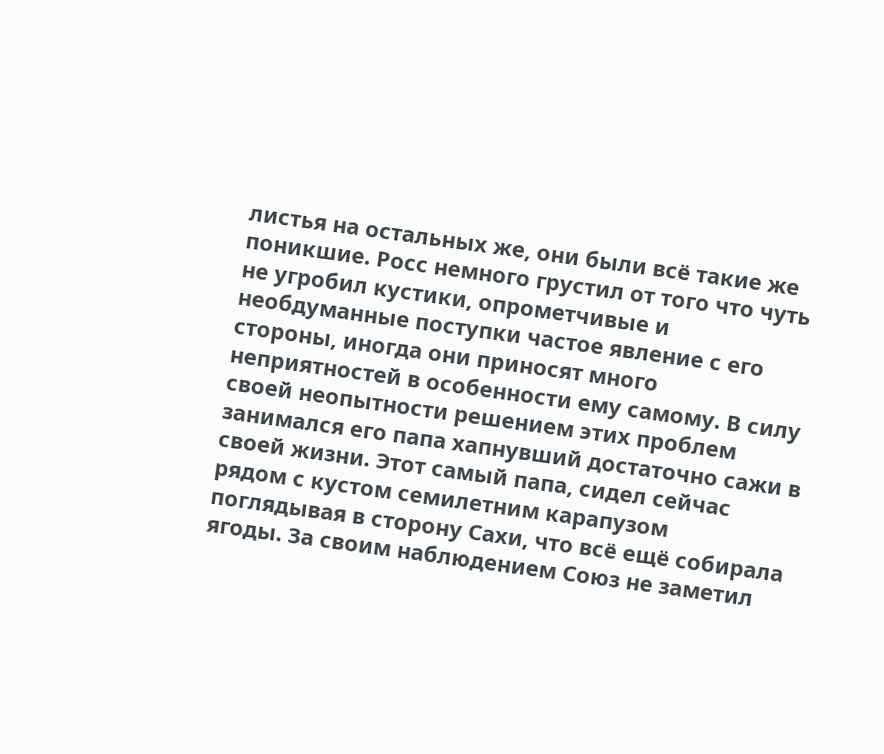листья на остальных же, они были всё такие же поникшие. Росс немного грустил от того что чуть не угробил кустики, опрометчивые и необдуманные поступки частое явление с его стороны, иногда они приносят много неприятностей в особенности ему самому. В силу своей неопытности решением этих проблем занимался его папа хапнувший достаточно сажи в своей жизни. Этот самый папа, сидел сейчас рядом с кустом семилетним карапузом поглядывая в сторону Сахи, что всё ещё собирала ягоды. За своим наблюдением Союз не заметил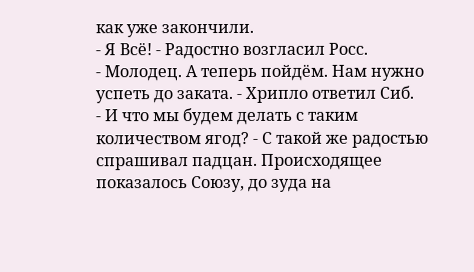как уже закончили.
- Я Всё! - Радостно возгласил Росс.
- Молодец. А теперь пойдём. Нам нужно успеть до заката. - Хрипло ответил Сиб.
- И что мы будем делать с таким количеством ягод? - С такой же радостью спрашивал падцан. Происходящее показалось Союзу, до зуда на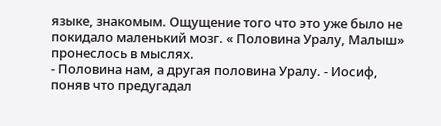языке, знакомым. Ощущение того что это уже было не покидало маленький мозг. « Половина Уралу, Малыш» пронеслось в мыслях.
- Половина нам, а другая половина Уралу. - Иосиф, поняв что предугадал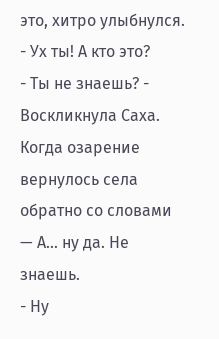это, хитро улыбнулся.
- Ух ты! А кто это?
- Ты не знаешь? - Воскликнула Саха. Когда озарение вернулось села обратно со словами — А... ну да. Не знаешь.
- Ну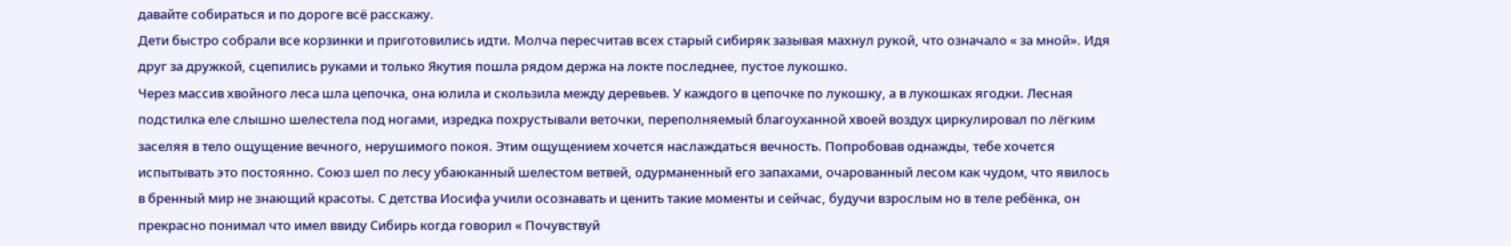давайте собираться и по дороге всё расскажу.
Дети быстро собрали все корзинки и приготовились идти. Молча пересчитав всех старый сибиряк зазывая махнул рукой, что означало « за мной». Идя друг за дружкой, сцепились руками и только Якутия пошла рядом держа на локте последнее, пустое лукошко.
Через массив хвойного леса шла цепочка, она юлила и скользила между деревьев. У каждого в цепочке по лукошку, а в лукошках ягодки. Лесная подстилка еле слышно шелестела под ногами, изредка похрустывали веточки, переполняемый благоуханной хвоей воздух циркулировал по лёгким заселяя в тело ощущение вечного, нерушимого покоя. Этим ощущением хочется наслаждаться вечность. Попробовав однажды, тебе хочется испытывать это постоянно. Союз шел по лесу убаюканный шелестом ветвей, одурманенный его запахами, очарованный лесом как чудом, что явилось в бренный мир не знающий красоты. С детства Иосифа учили осознавать и ценить такие моменты и сейчас, будучи взрослым но в теле ребёнка, он прекрасно понимал что имел ввиду Сибирь когда говорил « Почувствуй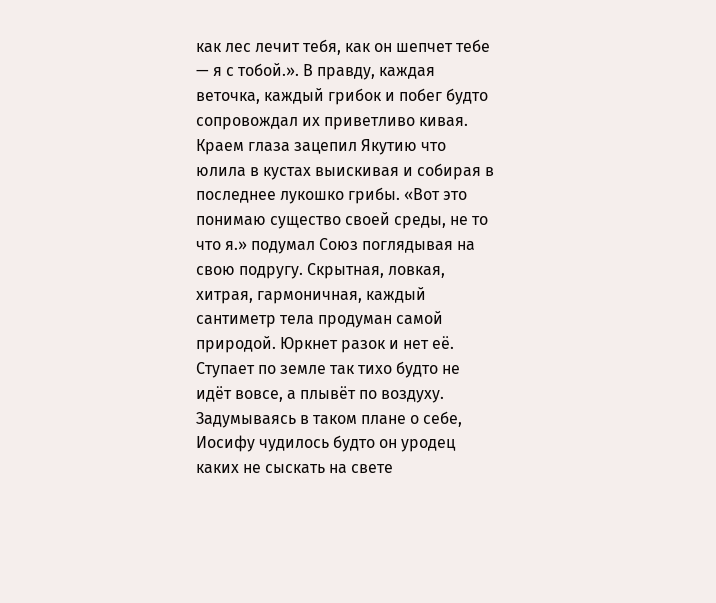как лес лечит тебя, как он шепчет тебе — я с тобой.». В правду, каждая веточка, каждый грибок и побег будто сопровождал их приветливо кивая. Краем глаза зацепил Якутию что юлила в кустах выискивая и собирая в последнее лукошко грибы. «Вот это понимаю существо своей среды, не то что я.» подумал Союз поглядывая на свою подругу. Скрытная, ловкая, хитрая, гармоничная, каждый сантиметр тела продуман самой природой. Юркнет разок и нет её. Ступает по земле так тихо будто не идёт вовсе, а плывёт по воздуху. Задумываясь в таком плане о себе, Иосифу чудилось будто он уродец каких не сыскать на свете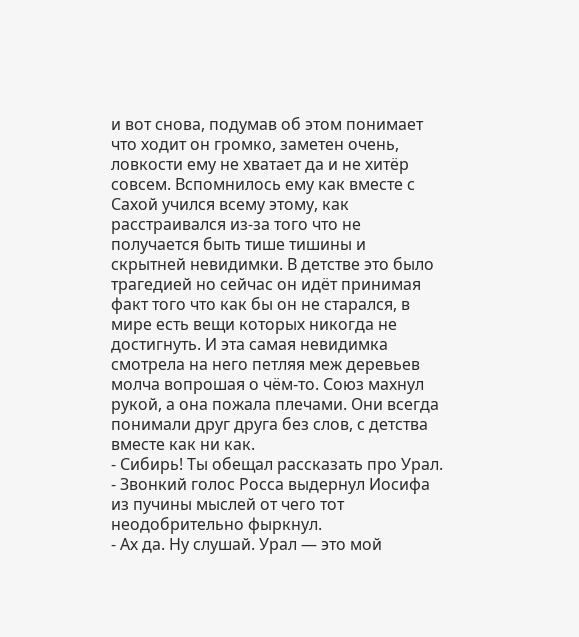и вот снова, подумав об этом понимает что ходит он громко, заметен очень, ловкости ему не хватает да и не хитёр совсем. Вспомнилось ему как вместе с Сахой учился всему этому, как расстраивался из-за того что не получается быть тише тишины и скрытней невидимки. В детстве это было трагедией но сейчас он идёт принимая факт того что как бы он не старался, в мире есть вещи которых никогда не достигнуть. И эта самая невидимка смотрела на него петляя меж деревьев молча вопрошая о чём-то. Союз махнул рукой, а она пожала плечами. Они всегда понимали друг друга без слов, с детства вместе как ни как.
- Сибирь! Ты обещал рассказать про Урал. - Звонкий голос Росса выдернул Иосифа из пучины мыслей от чего тот неодобрительно фыркнул.
- Ах да. Ну слушай. Урал — это мой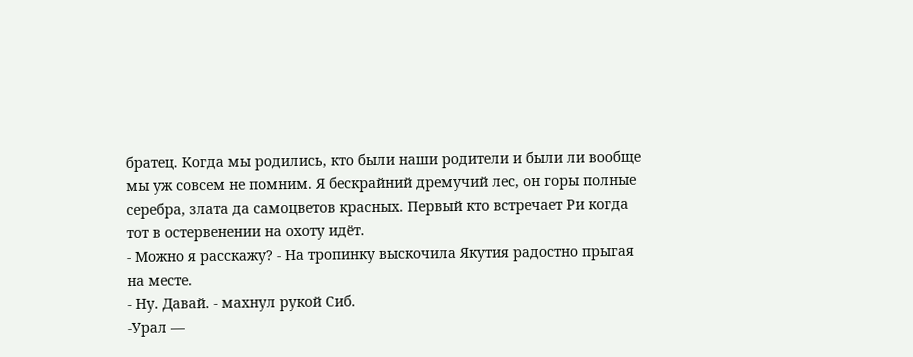братец. Когда мы родились, кто были наши родители и были ли вообще мы уж совсем не помним. Я бескрайний дремучий лес, он горы полные серебра, злата да самоцветов красных. Первый кто встречает Ри когда тот в остервенении на охоту идёт.
- Можно я расскажу? - На тропинку выскочила Якутия радостно прыгая на месте.
- Ну. Давай. - махнул рукой Сиб.
-Урал —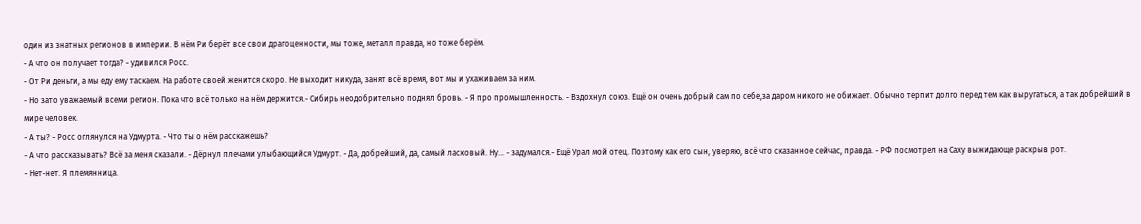один из знатных регионов в империи. В нём Ри берёт все свои драгоценности, мы тоже, металл правда, но тоже берём.
- А что он получает тогда? - удивился Росс.
- От Ри деньги, а мы еду ему таскаем. На работе своей женится скоро. Не выходит никуда, занят всё время, вот мы и ухаживаем за ним.
- Но зато уважаемый всеми регион. Пока что всё только на нём держится.- Сибирь неодобрительно поднял бровь. - Я про промышленность. - Вздохнул союз. Ещё он очень добрый сам по себе,за даром никого не обижает. Обычно терпит долго перед тем как выругаться, а так добрейший в мире человек.
- А ты? - Росс оглянулся на Удмурта. - Что ты о нём расскажешь?
- А что рассказывать? Всё за меня сказали. - Дёрнул плечами улыбающийся Удмурт. - Да, добрейший, да, самый ласковый. Ну... - задумался.- Ещё Урал мой отец. Поэтому как его сын, уверяю, всё что сказанное сейчас, правда. - РФ посмотрел на Саху выжидающе раскрыв рот.
- Нет-нет. Я племянница.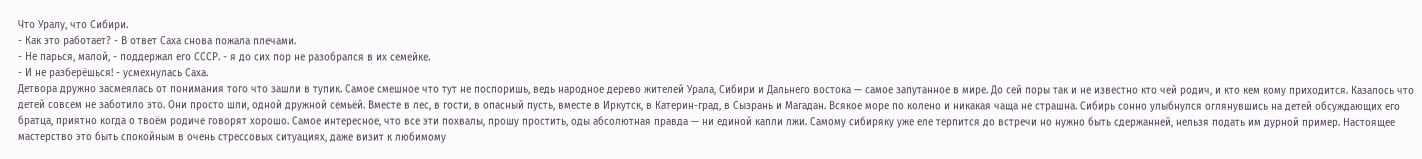Что Уралу, что Сибири.
- Как это работает? - В ответ Саха снова пожала плечами.
- Не парься, малой, - поддержал его СССР. - я до сих пор не разобрался в их семейке.
- И не разберёшься! - усмехнулась Саха.
Детвора дружно засмеялась от понимания того что зашли в тупик. Самое смешное что тут не поспоришь, ведь народное дерево жителей Урала, Сибири и Дальнего востока — самое запутанное в мире. До сей поры так и не известно кто чей родич, и кто кем кому приходится. Казалось что детей совсем не заботило это. Они просто шли, одной дружной семьёй. Вместе в лес, в гости, в опасный пусть, вместе в Иркутск, в Катерин-град, в Сызрань и Магадан. Всякое море по колено и никакая чаща не страшна. Сибирь сонно улыбнулся оглянувшись на детей обсуждающих его братца, приятно когда о твоём родиче говорят хорошо. Самое интересное, что все эти похвалы, прошу простить, оды абсолютная правда — ни единой капли лжи. Самому сибиряку уже еле терпится до встречи но нужно быть сдержанней, нельзя подать им дурной пример. Настоящее мастерство это быть спокойным в очень стрессовых ситуациях, даже визит к любимому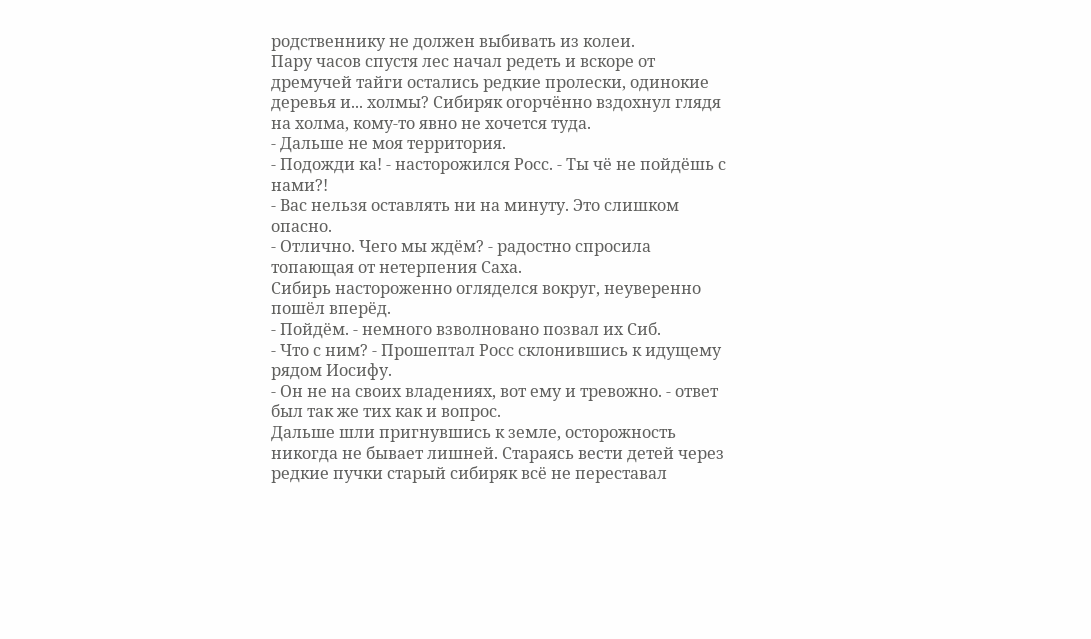родственнику не должен выбивать из колеи.
Пару часов спустя лес начал редеть и вскоре от дремучей тайги остались редкие пролески, одинокие деревья и... холмы? Сибиряк огорчённо вздохнул глядя на холма, кому-то явно не хочется туда.
- Дальше не моя территория.
- Подожди ка! - насторожился Росс. - Ты чё не пойдёшь с нами?!
- Вас нельзя оставлять ни на минуту. Это слишком опасно.
- Отлично. Чего мы ждём? - радостно спросила топающая от нетерпения Саха.
Сибирь настороженно огляделся вокруг, неуверенно пошёл вперёд.
- Пойдём. - немного взволновано позвал их Сиб.
- Что с ним? - Прошептал Росс склонившись к идущему рядом Иосифу.
- Он не на своих владениях, вот ему и тревожно. - ответ был так же тих как и вопрос.
Дальше шли пригнувшись к земле, осторожность никогда не бывает лишней. Стараясь вести детей через редкие пучки старый сибиряк всё не переставал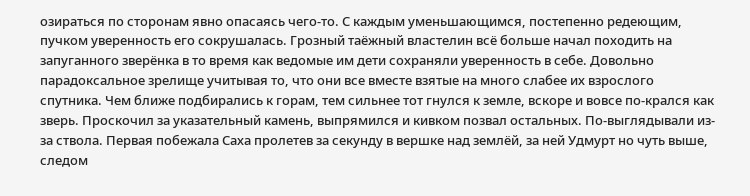озираться по сторонам явно опасаясь чего-то. С каждым уменьшающимся, постепенно редеющим, пучком уверенность его сокрушалась. Грозный таёжный властелин всё больше начал походить на запуганного зверёнка в то время как ведомые им дети сохраняли уверенность в себе. Довольно парадоксальное зрелище учитывая то, что они все вместе взятые на много слабее их взрослого спутника. Чем ближе подбирались к горам, тем сильнее тот гнулся к земле, вскоре и вовсе по-крался как зверь. Проскочил за указательный камень, выпрямился и кивком позвал остальных. По-выглядывали из-за ствола. Первая побежала Саха пролетев за секунду в вершке над землёй, за ней Удмурт но чуть выше, следом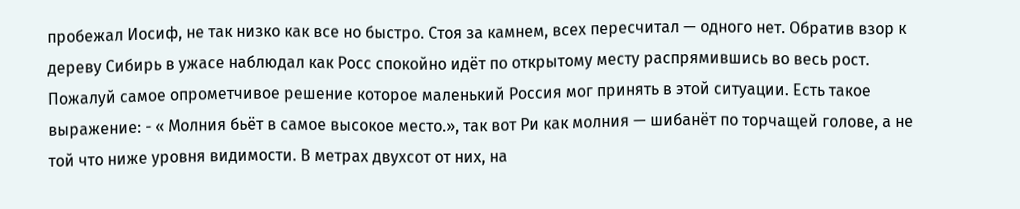пробежал Иосиф, не так низко как все но быстро. Стоя за камнем, всех пересчитал — одного нет. Обратив взор к дереву Сибирь в ужасе наблюдал как Росс спокойно идёт по открытому месту распрямившись во весь рост. Пожалуй самое опрометчивое решение которое маленький Россия мог принять в этой ситуации. Есть такое выражение: - « Молния бьёт в самое высокое место.», так вот Ри как молния — шибанёт по торчащей голове, а не той что ниже уровня видимости. В метрах двухсот от них, на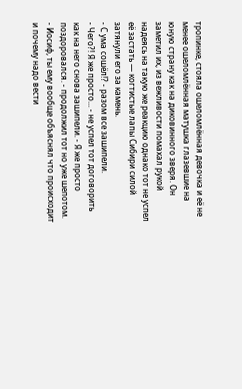тропинке, стояла ошеломлённая девочка и её не менее ошеломлённая матушка глазевшие на юную страну как на диковинного зверя. Он заметил их, из вежливости помахал рукой надеясь на такую же реакцию однако тот не успел её застать — когтистые лапы Сибири силой затянули его за камень.
- С ума сошёл!? - разом все зашипели.
- Чего?! Я же просто... - не успел тот договорить как на него снова зашипели. - Я же просто поздоровался. - продолжил тот но уже шепотом.
- Иосиф, ты ему вообще объяснял что происходит и почему надо вести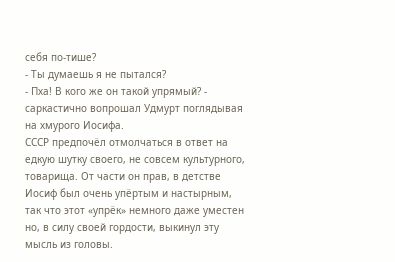себя по-тише?
- Ты думаешь я не пытался?
- Пха! В кого же он такой упрямый? - саркастично вопрошал Удмурт поглядывая на хмурого Иосифа.
СССР предпочёл отмолчаться в ответ на едкую шутку своего, не совсем культурного, товарища. От части он прав, в детстве Иосиф был очень упёртым и настырным, так что этот «упрёк» немного даже уместен но, в силу своей гордости, выкинул эту мысль из головы.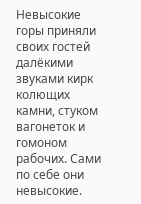Невысокие горы приняли своих гостей далёкими звуками кирк колющих камни, стуком вагонеток и гомоном рабочих. Сами по себе они невысокие.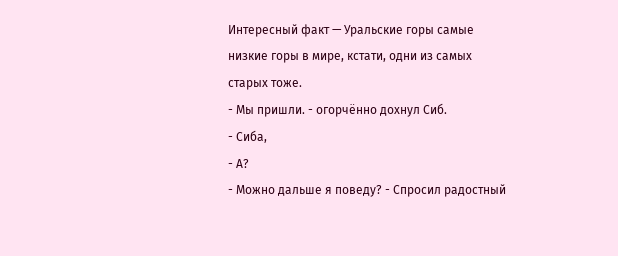Интересный факт — Уральские горы самые низкие горы в мире, кстати, одни из самых старых тоже.
- Мы пришли. - огорчённо дохнул Сиб.
- Сиба,
- А?
- Можно дальше я поведу? - Спросил радостный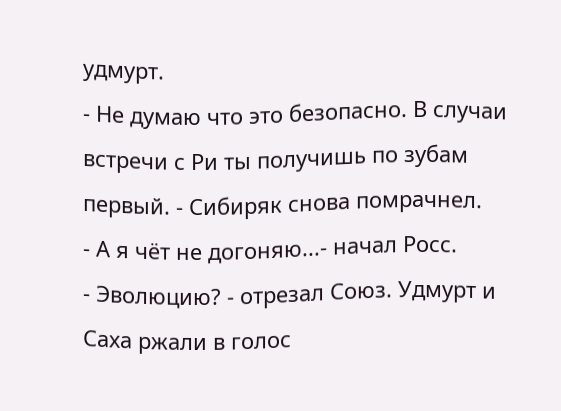удмурт.
- Не думаю что это безопасно. В случаи встречи с Ри ты получишь по зубам первый. - Сибиряк снова помрачнел.
- А я чёт не догоняю...- начал Росс.
- Эволюцию? - отрезал Союз. Удмурт и Саха ржали в голос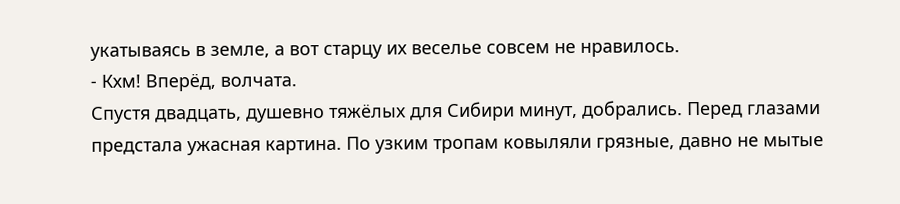укатываясь в земле, а вот старцу их веселье совсем не нравилось.
- Кхм! Вперёд, волчата.
Спустя двадцать, душевно тяжёлых для Сибири минут, добрались. Перед глазами предстала ужасная картина. По узким тропам ковыляли грязные, давно не мытые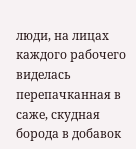люди, на лицах каждого рабочего виделась перепачканная в саже, скудная борода в добавок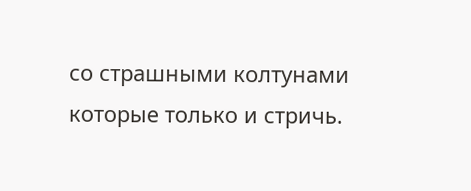со страшными колтунами которые только и стричь.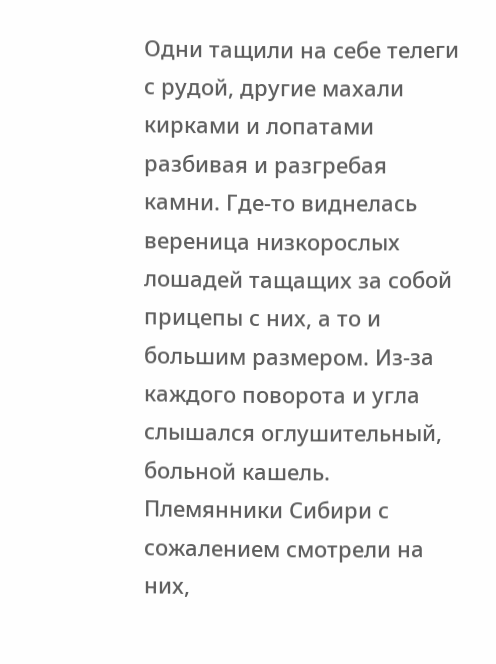Одни тащили на себе телеги с рудой, другие махали кирками и лопатами разбивая и разгребая камни. Где-то виднелась вереница низкорослых лошадей тащащих за собой прицепы с них, а то и большим размером. Из-за каждого поворота и угла слышался оглушительный, больной кашель. Племянники Сибири с сожалением смотрели на них,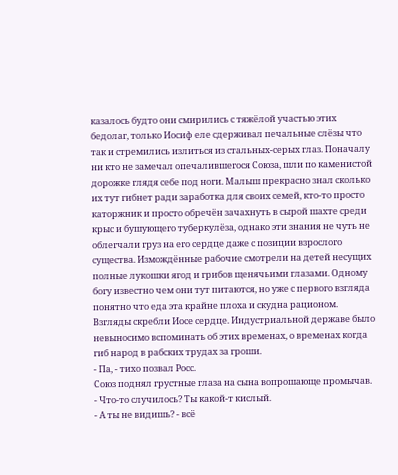казалось будто они смирились с тяжёлой участью этих бедолаг, только Иосиф еле сдерживал печальные слёзы что так и стремились излиться из стальных-серых глаз. Поначалу ни кто не замечал опечалившегося Союза, шли по каменистой дорожке глядя себе под ноги. Малыш прекрасно знал сколько их тут гибнет ради заработка для своих семей, кто-то просто каторжник и просто обречён зачахнуть в сырой шахте среди крыс и бушующего туберкулёза, однако эти знания не чуть не облегчали груз на его сердце даже с позиции взрослого существа. Измождённые рабочие смотрели на детей несущих полные лукошки ягод и грибов щенячьими глазами. Одному богу известно чем они тут питаются, но уже с первого взгляда понятно что еда эта крайне плоха и скудна рационом. Взгляды скребли Иосе сердце. Индустриальной державе было невыносимо вспоминать об этих временах, о временах когда гиб народ в рабских трудах за гроши.
- Па, - тихо позвал Росс.
Союз поднял грустные глаза на сына вопрошающе промычав.
- Что-то случилось? Ты какой-т кислый.
- А ты не видишь? - всё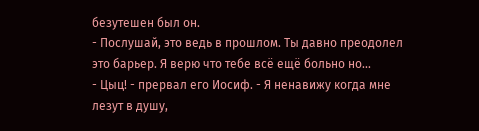безутешен был он.
- Послушай, это ведь в прошлом. Ты давно преодолел это барьер. Я верю что тебе всё ещё больно но...
- Цыц! - прервал его Иосиф. - Я ненавижу когда мне лезут в душу,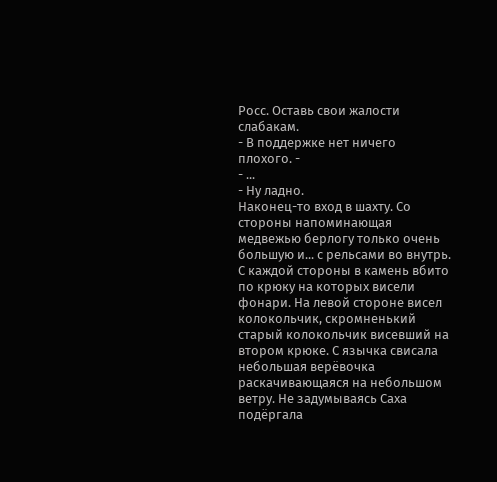Росс. Оставь свои жалости слабакам.
- В поддержке нет ничего плохого. -
- ...
- Ну ладно.
Наконец-то вход в шахту. Со стороны напоминающая медвежью берлогу только очень большую и... с рельсами во внутрь. С каждой стороны в камень вбито по крюку на которых висели фонари. На левой стороне висел колокольчик, скромненький старый колокольчик висевший на втором крюке. С язычка свисала небольшая верёвочка раскачивающаяся на небольшом ветру. Не задумываясь Саха подёргала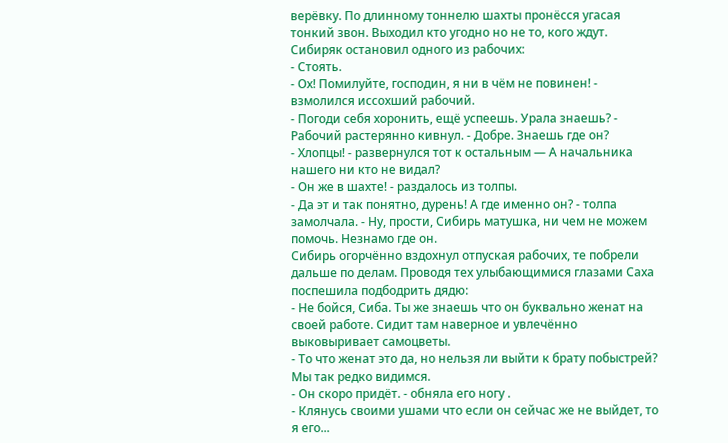верёвку. По длинному тоннелю шахты пронёсся угасая тонкий звон. Выходил кто угодно но не то, кого ждут. Сибиряк остановил одного из рабочих:
- Стоять.
- Ох! Помилуйте, господин, я ни в чём не повинен! - взмолился иссохший рабочий.
- Погоди себя хоронить, ещё успеешь. Урала знаешь? - Рабочий растерянно кивнул. - Добре. Знаешь где он?
- Хлопцы! - развернулся тот к остальным — А начальника нашего ни кто не видал?
- Он же в шахте! - раздалось из толпы.
- Да эт и так понятно, дурень! А где именно он? - толпа замолчала. - Ну, прости, Сибирь матушка, ни чем не можем помочь. Незнамо где он.
Сибирь огорчённо вздохнул отпуская рабочих, те побрели дальше по делам. Проводя тех улыбающимися глазами Саха поспешила подбодрить дядю:
- Не бойся, Сиба. Ты же знаешь что он буквально женат на своей работе. Сидит там наверное и увлечённо выковыривает самоцветы.
- То что женат это да, но нельзя ли выйти к брату побыстрей? Мы так редко видимся.
- Он скоро придёт. - обняла его ногу .
- Клянусь своими ушами что если он сейчас же не выйдет, то я его...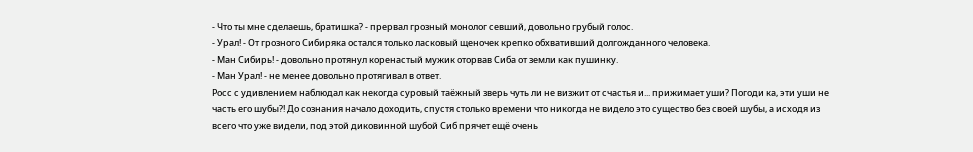- Что ты мне сделаешь, братишка? - прервал грозный монолог севший, довольно грубый голос.
- Урал! - От грозного Сибиряка остался только ласковый щеночек крепко обхвативший долгожданного человека.
- Ман Сибирь! - довольно протянул коренастый мужик оторвав Сиба от земли как пушинку.
- Ман Урал! - не менее довольно протягивал в ответ.
Росс с удивлением наблюдал как некогда суровый таёжный зверь чуть ли не визжит от счастья и... прижимает уши? Погоди ка, эти уши не часть его шубы?! До сознания начало доходить, спустя столько времени что никогда не видело это существо без своей шубы, а исходя из всего что уже видели, под этой диковинной шубой Сиб прячет ещё очень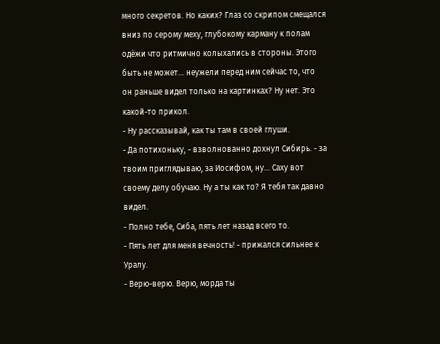много секретов. Но каких? Глаз со скрипом смещался вниз по серому меху, глубокому карману к полам одёжи что ритмично колыхались в стороны. Этого быть не может... неужели перед ним сейчас то, что он раньше видел только на картинках? Ну нет. Это какой-то прикол.
- Ну рассказывай, как ты там в своей глуши.
- Да потихоньку, - взволнованно дохнул Сибирь. - за твоим приглядываю, за Иосифом, ну... Саху вот своему делу обучаю. Ну а ты как то? Я тебя так давно видел.
- Полно тебе, Сиба, пять лет назад всего то.
- Пять лет для меня вечность! - прижался сильнее к Уралу.
- Верю-верю. Верю, морда ты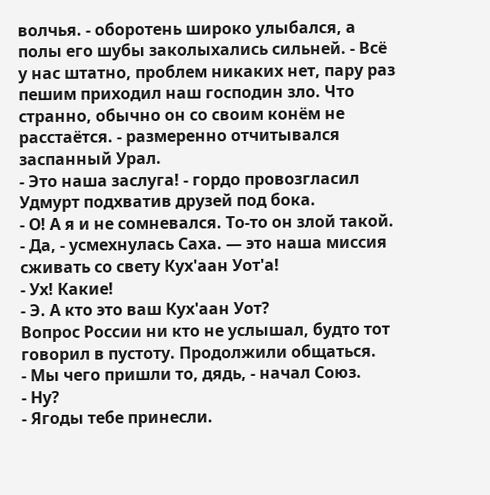волчья. - оборотень широко улыбался, а полы его шубы заколыхались сильней. - Всё у нас штатно, проблем никаких нет, пару раз пешим приходил наш господин зло. Что странно, обычно он со своим конём не расстаётся. - размеренно отчитывался заспанный Урал.
- Это наша заслуга! - гордо провозгласил Удмурт подхватив друзей под бока.
- О! А я и не сомневался. То-то он злой такой.
- Да, - усмехнулась Саха. — это наша миссия сживать со свету Кух'аан Уот'а!
- Ух! Какие!
- Э. А кто это ваш Кух'аан Уот?
Вопрос России ни кто не услышал, будто тот говорил в пустоту. Продолжили общаться.
- Мы чего пришли то, дядь, - начал Союз.
- Ну?
- Ягоды тебе принесли.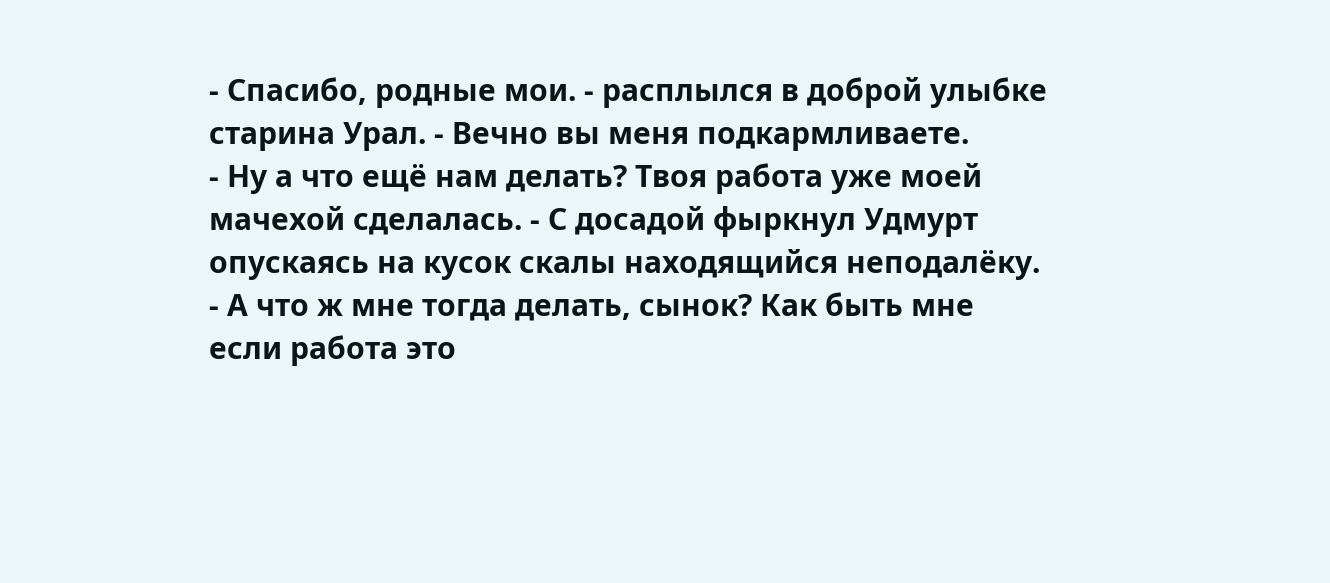- Спасибо, родные мои. - расплылся в доброй улыбке старина Урал. - Вечно вы меня подкармливаете.
- Ну а что ещё нам делать? Твоя работа уже моей мачехой сделалась. - С досадой фыркнул Удмурт опускаясь на кусок скалы находящийся неподалёку.
- А что ж мне тогда делать, сынок? Как быть мне если работа это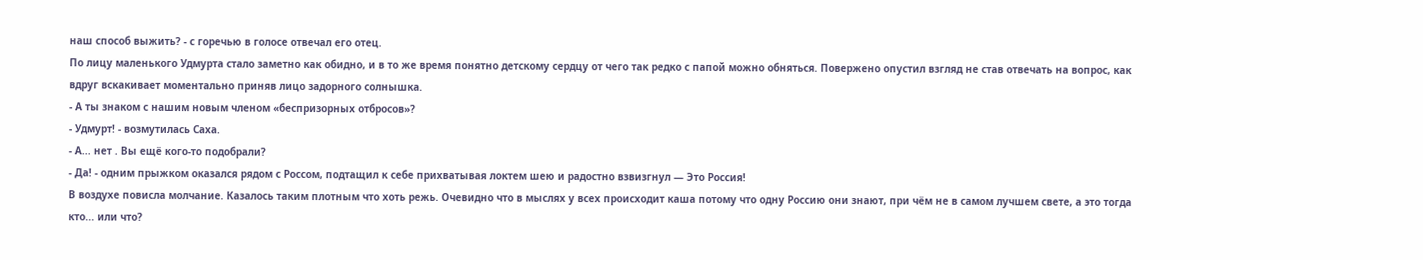наш способ выжить? - с горечью в голосе отвечал его отец.
По лицу маленького Удмурта стало заметно как обидно, и в то же время понятно детскому сердцу от чего так редко с папой можно обняться. Повержено опустил взгляд не став отвечать на вопрос, как вдруг вскакивает моментально приняв лицо задорного солнышка.
- А ты знаком с нашим новым членом «беспризорных отбросов»?
- Удмурт! - возмутилась Саха.
- А... нет . Вы ещё кого-то подобрали?
- Да! - одним прыжком оказался рядом с Россом, подтащил к себе прихватывая локтем шею и радостно взвизгнул — Это Россия!
В воздухе повисла молчание. Казалось таким плотным что хоть режь. Очевидно что в мыслях у всех происходит каша потому что одну Россию они знают, при чём не в самом лучшем свете, а это тогда кто... или что?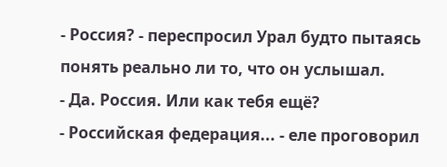- Россия? - переспросил Урал будто пытаясь понять реально ли то, что он услышал.
- Да. Россия. Или как тебя ещё?
- Российская федерация... - еле проговорил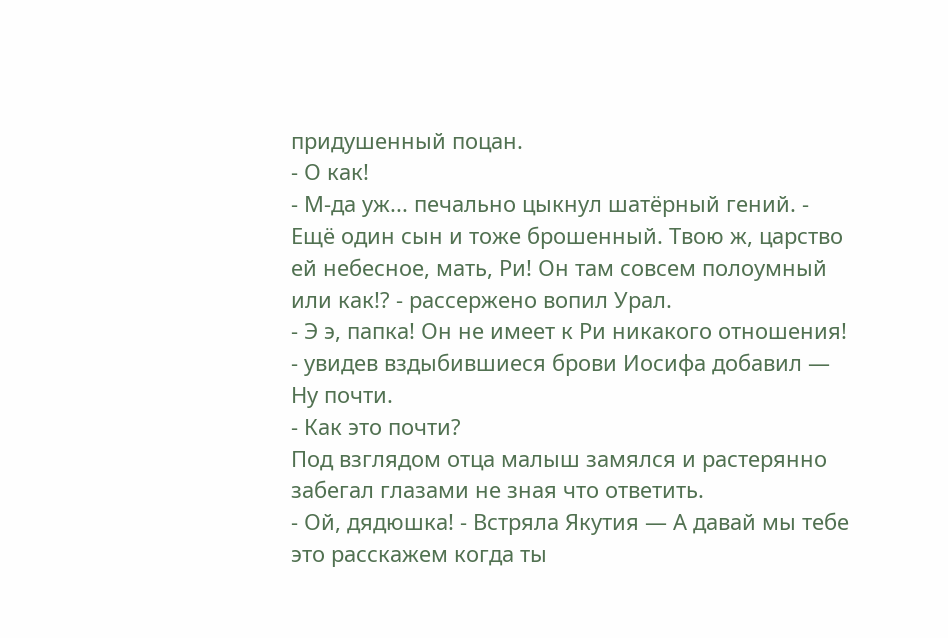придушенный поцан.
- О как!
- М-да уж... печально цыкнул шатёрный гений. - Ещё один сын и тоже брошенный. Твою ж, царство ей небесное, мать, Ри! Он там совсем полоумный или как!? - рассержено вопил Урал.
- Э э, папка! Он не имеет к Ри никакого отношения! - увидев вздыбившиеся брови Иосифа добавил — Ну почти.
- Как это почти?
Под взглядом отца малыш замялся и растерянно забегал глазами не зная что ответить.
- Ой, дядюшка! - Встряла Якутия — А давай мы тебе это расскажем когда ты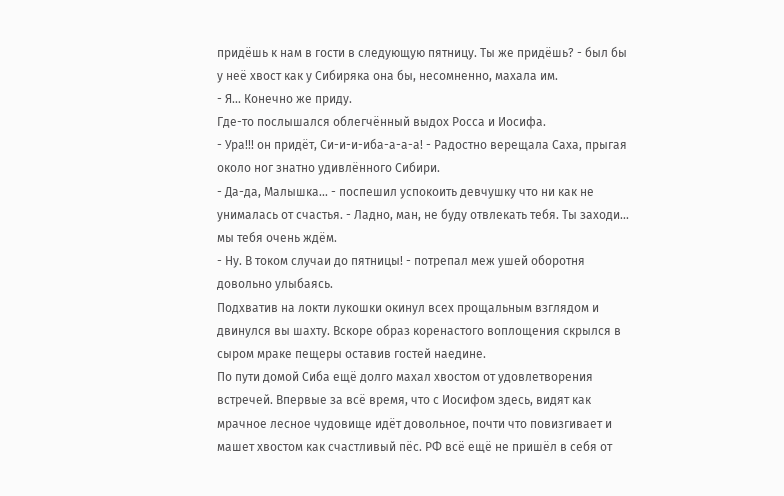придёшь к нам в гости в следующую пятницу. Ты же придёшь? - был бы у неё хвост как у Сибиряка она бы, несомненно, махала им.
- Я... Конечно же приду.
Где-то послышался облегчённый выдох Росса и Иосифа.
- Ура!!! он придёт, Си-и-и-иба-а-а-а! - Радостно верещала Саха, прыгая около ног знатно удивлённого Сибири.
- Да-да, Малышка... - поспешил успокоить девчушку что ни как не унималась от счастья. - Ладно, ман, не буду отвлекать тебя. Ты заходи... мы тебя очень ждём.
- Ну. В током случаи до пятницы! - потрепал меж ушей оборотня довольно улыбаясь.
Подхватив на локти лукошки окинул всех прощальным взглядом и двинулся вы шахту. Вскоре образ коренастого воплощения скрылся в сыром мраке пещеры оставив гостей наедине.
По пути домой Сиба ещё долго махал хвостом от удовлетворения встречей. Впервые за всё время, что с Иосифом здесь, видят как мрачное лесное чудовище идёт довольное, почти что повизгивает и машет хвостом как счастливый пёс. РФ всё ещё не пришёл в себя от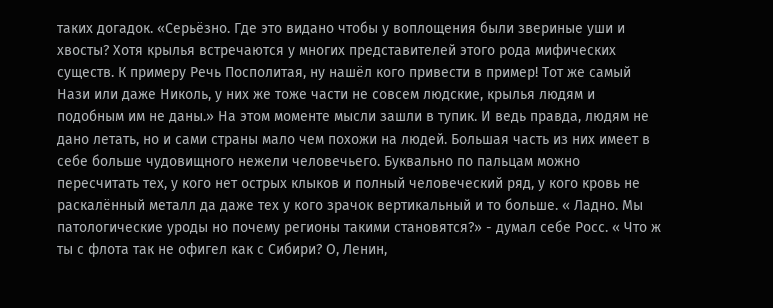таких догадок. «Серьёзно. Где это видано чтобы у воплощения были звериные уши и хвосты? Хотя крылья встречаются у многих представителей этого рода мифических существ. К примеру Речь Посполитая, ну нашёл кого привести в пример! Тот же самый Нази или даже Николь, у них же тоже части не совсем людские, крылья людям и подобным им не даны.» На этом моменте мысли зашли в тупик. И ведь правда, людям не дано летать, но и сами страны мало чем похожи на людей. Большая часть из них имеет в себе больше чудовищного нежели человечьего. Буквально по пальцам можно пересчитать тех, у кого нет острых клыков и полный человеческий ряд, у кого кровь не раскалённый металл да даже тех у кого зрачок вертикальный и то больше. « Ладно. Мы патологические уроды но почему регионы такими становятся?» - думал себе Росс. « Что ж ты с флота так не офигел как с Сибири? О, Ленин,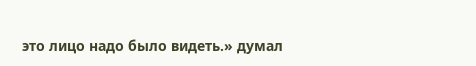это лицо надо было видеть.» думал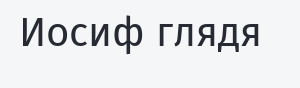Иосиф глядя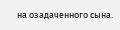на озадаченного сына.